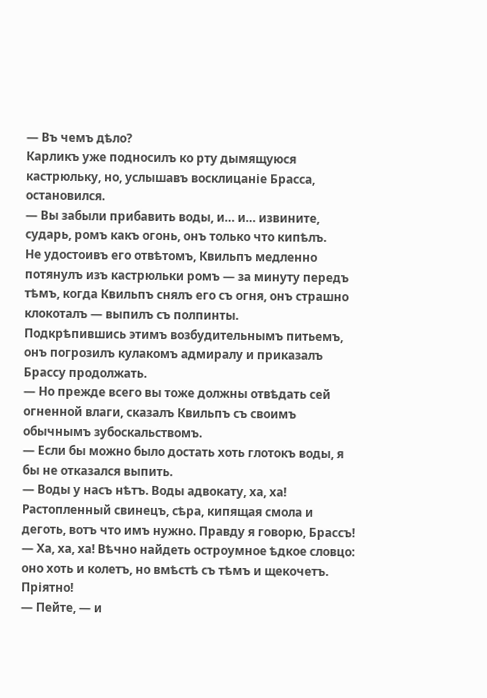— Въ чемъ дѣло?
Карликъ уже подносилъ ко рту дымящуюся кастрюльку, но, услышавъ восклицаніе Брасса, остановился.
— Вы забыли прибавить воды, и… и… извините, сударь, ромъ какъ огонь, онъ только что кипѣлъ.
Не удостоивъ его отвѣтомъ, Квильпъ медленно потянулъ изъ кастрюльки ромъ — за минуту передъ тѣмъ, когда Квильпъ снялъ его съ огня, онъ страшно клокоталъ — выпилъ съ полпинты.
Подкрѣпившись этимъ возбудительнымъ питьемъ, онъ погрозилъ кулакомъ адмиралу и приказалъ Брассу продолжать.
— Но прежде всего вы тоже должны отвѣдать сей огненной влаги, сказалъ Квильпъ съ своимъ обычнымъ зубоскальствомъ.
— Если бы можно было достать хоть глотокъ воды, я бы не отказался выпить.
— Воды у насъ нѣтъ. Воды адвокату, ха, ха! Растопленный свинецъ, сѣра, кипящая смола и деготь, вотъ что имъ нужно. Правду я говорю, Брассъ!
— Ха, ха, ха! Вѣчно найдеть остроумное ѣдкое словцо: оно хоть и колетъ, но вмѣстѣ съ тѣмъ и щекочетъ. Пріятно!
— Пейте, — и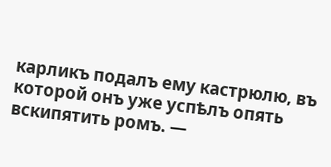карликъ подалъ ему кастрюлю, въ которой онъ уже успѣлъ опять вскипятить ромъ. —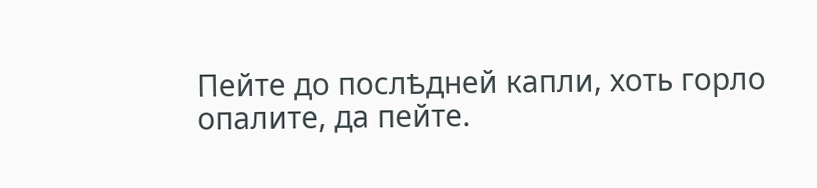Пейте до послѣдней капли, хоть горло опалите, да пейте.